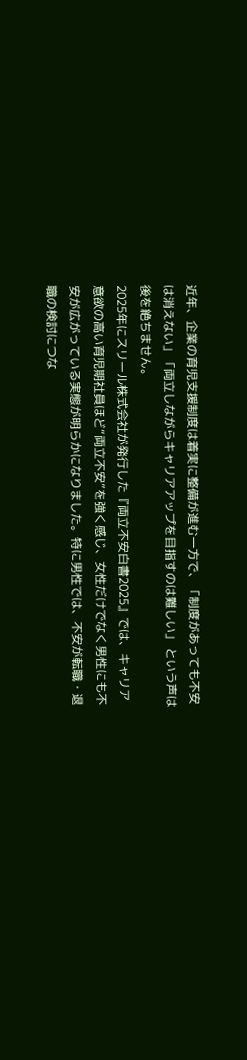近年、企業の育児支援制度は着実に整備が進む一方で、「制度があっても不安は消えない」「両立しながらキャリアアップを目指すのは難しい」 という声は後を絶ちません。
2025年にスリール株式会社が発行した『両立不安白書2025』では、キャリア意欲の高い育児期社員ほど“両立不安”を強く感じ、女性だけでなく男性にも不安が広がっている実態が明らかになりました。特に男性では、不安が転職・退職の検討につな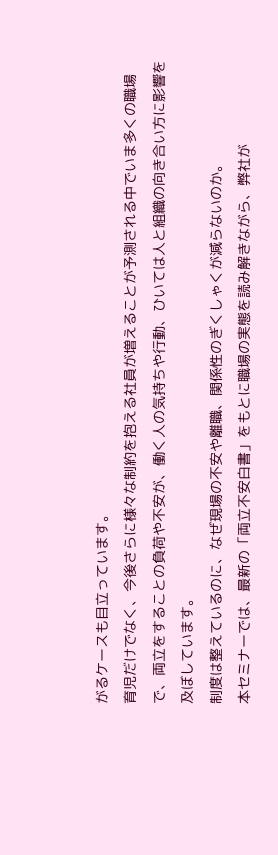がるケースも目立っています。
育児だけでなく、今後さらに様々な制約を抱える社員が増えることが予測される中でいま多くの職場で、両立をすることの負荷や不安が、働く人の気持ちや行動、ひいては人と組織の向き合い方に影響を及ぼしています。
制度は整えているのに、なぜ現場の不安や離職、関係性のぎくしゃくが減らないのか。
本セミナーでは、最新の「両立不安白書」をもとに職場の実態を読み解きながら、弊社が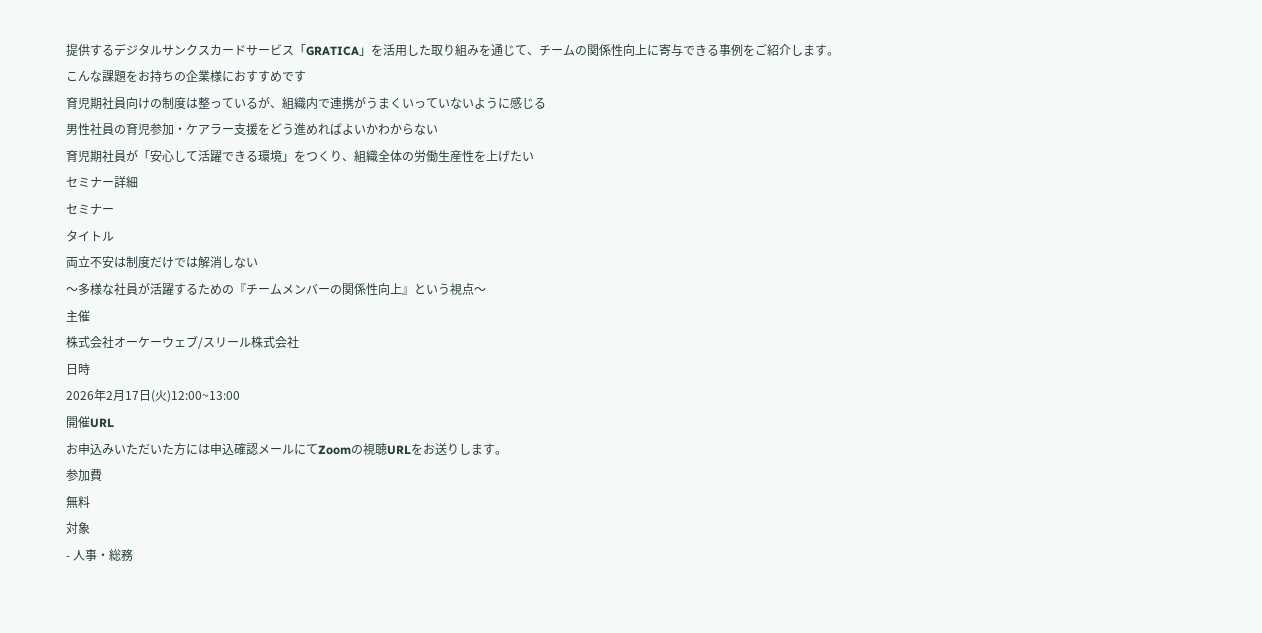提供するデジタルサンクスカードサービス「GRATICA」を活用した取り組みを通じて、チームの関係性向上に寄与できる事例をご紹介します。
こんな課題をお持ちの企業様におすすめです
育児期社員向けの制度は整っているが、組織内で連携がうまくいっていないように感じる
男性社員の育児参加・ケアラー支援をどう進めればよいかわからない
育児期社員が「安心して活躍できる環境」をつくり、組織全体の労働生産性を上げたい
セミナー詳細
セミナー
タイトル
両立不安は制度だけでは解消しない
〜多様な社員が活躍するための『チームメンバーの関係性向上』という視点〜
主催
株式会社オーケーウェブ/スリール株式会社
日時
2026年2月17日(火)12:00~13:00
開催URL
お申込みいただいた方には申込確認メールにてZoomの視聴URLをお送りします。
参加費
無料
対象
- 人事・総務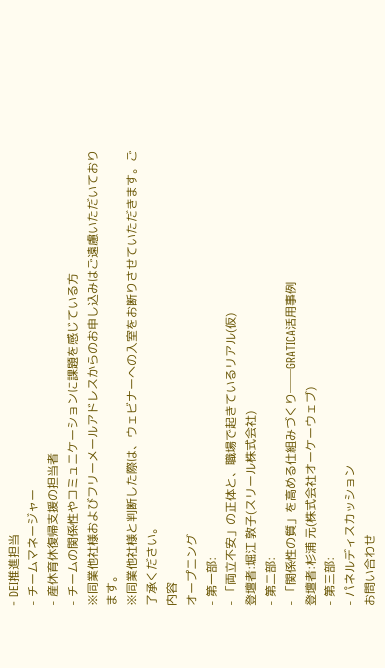- DEI推進担当
- チームマネージャー
- 産休育休復帰支援の担当者
- チームの関係性やコミュニケーションに課題を感じている方
※同業他社様およびフリーメールアドレスからのお申し込みはご遠慮いただいております。
※同業他社様と判断した際は、ウェビナーへの入室をお断りさせていただきます。ご了承ください。
内容
オープニング
- 第一部:
- 「両立不安」の正体と、職場で起きているリアル(仮)
登壇者:堀江 敦子(スリール株式会社)
- 第二部:
- 「関係性の質」を高める仕組みづくり──GRATICA活用事例
登壇者:杉浦 元(株式会社オーケーウェブ)
- 第三部:
- パネルディスカッション
お問い合わせ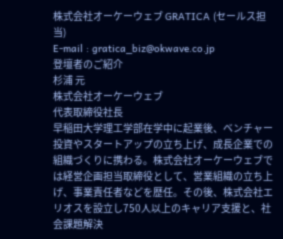株式会社オーケーウェブ GRATICA (セールス担当)
E-mail : gratica_biz@okwave.co.jp
登壇者のご紹介
杉浦 元
株式会社オーケーウェブ
代表取締役社長
早稲田大学理工学部在学中に起業後、ベンチャー投資やスタートアップの立ち上げ、成長企業での組織づくりに携わる。株式会社オーケーウェブでは経営企画担当取締役として、営業組織の立ち上げ、事業責任者などを歴任。その後、株式会社エリオスを設立し750人以上のキャリア支援と、社会課題解決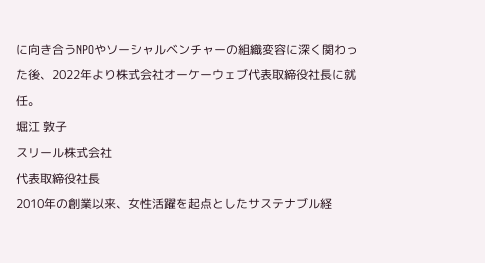に向き合うNPOやソーシャルベンチャーの組織変容に深く関わった後、2022年より株式会社オーケーウェブ代表取締役社長に就任。
堀江 敦子
スリール株式会社
代表取締役社長
2010年の創業以来、女性活躍を起点としたサステナブル経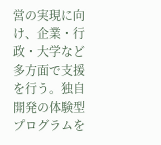営の実現に向け、企業・行政・大学など多方面で支援を行う。独自開発の体験型プログラムを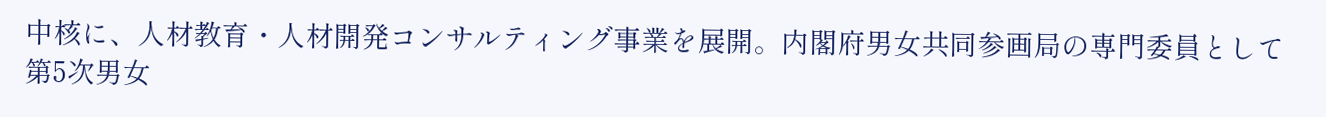中核に、人材教育・人材開発コンサルティング事業を展開。内閣府男女共同参画局の専門委員として第5次男女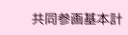共同参画基本計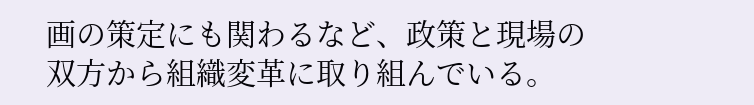画の策定にも関わるなど、政策と現場の双方から組織変革に取り組んでいる。